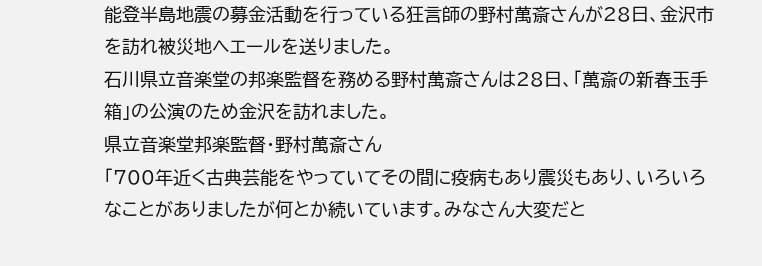能登半島地震の募金活動を行っている狂言師の野村萬斎さんが28日、金沢市を訪れ被災地へエールを送りました。
石川県立音楽堂の邦楽監督を務める野村萬斎さんは28日、「萬斎の新春玉手箱」の公演のため金沢を訪れました。
県立音楽堂邦楽監督・野村萬斎さん
「700年近く古典芸能をやっていてその間に疫病もあり震災もあり、いろいろなことがありましたが何とか続いています。みなさん大変だと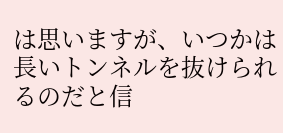は思いますが、いつかは長いトンネルを抜けられるのだと信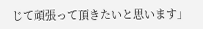じて頑張って頂きたいと思います」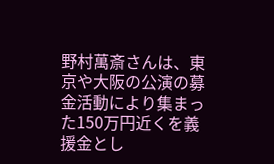野村萬斎さんは、東京や大阪の公演の募金活動により集まった150万円近くを義援金とし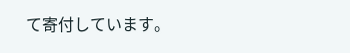て寄付しています。